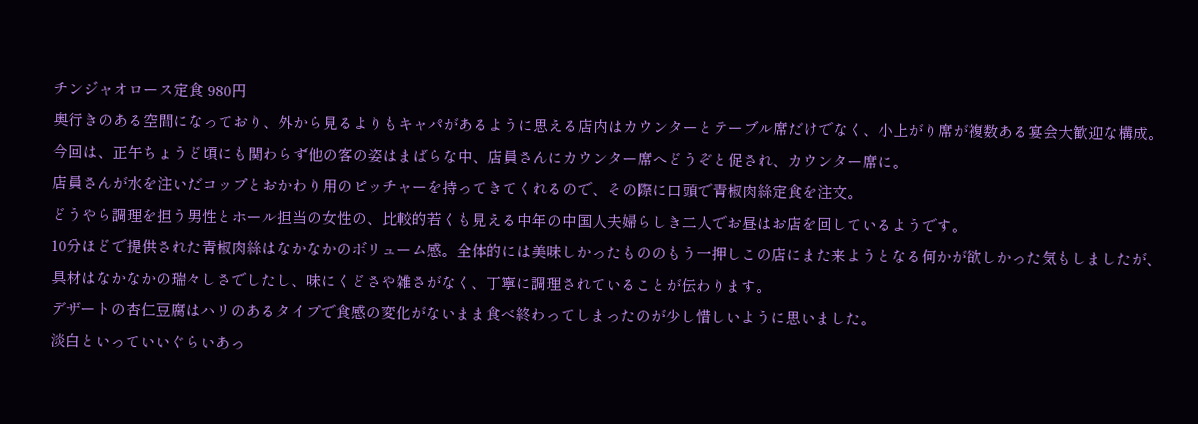チンジャオロース定食 980円
奥行きのある空間になっており、外から見るよりもキャパがあるように思える店内はカウンターとテーブル席だけでなく、小上がり席が複数ある宴会大歓迎な構成。
今回は、正午ちょうど頃にも関わらず他の客の姿はまばらな中、店員さんにカウンター席へどうぞと促され、カウンター席に。
店員さんが水を注いだコップとおかわり用のピッチャーを持ってきてくれるので、その際に口頭で青椒肉絲定食を注文。
どうやら調理を担う男性とホール担当の女性の、比較的若くも見える中年の中国人夫婦らしき二人でお昼はお店を回しているようです。
10分ほどで提供された青椒肉絲はなかなかのボリューム感。全体的には美味しかったもののもう一押しこの店にまた来ようとなる何かが欲しかった気もしましたが、具材はなかなかの瑞々しさでしたし、味にくどさや雑さがなく、丁寧に調理されていることが伝わります。
デザートの杏仁豆腐はハリのあるタイプで食感の変化がないまま食べ終わってしまったのが少し惜しいように思いました。
淡白といっていいぐらいあっ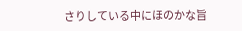さりしている中にほのかな旨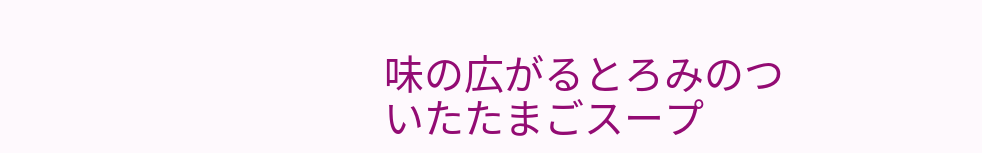味の広がるとろみのついたたまごスープ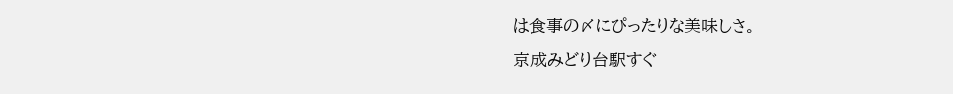は食事の〆にぴったりな美味しさ。
京成みどり台駅すぐ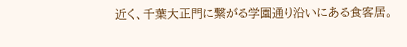近く、千葉大正門に繋がる学園通り沿いにある食客居。